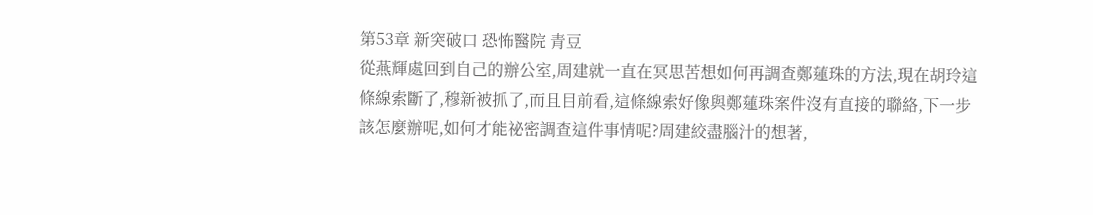第53章 新突破口 恐怖醫院 青豆
從燕輝處回到自己的辦公室,周建就一直在冥思苦想如何再調查鄭蓮珠的方法,現在胡玲這條線索斷了,穆新被抓了,而且目前看,這條線索好像與鄭蓮珠案件沒有直接的聯絡,下一步該怎麼辦呢,如何才能祕密調查這件事情呢?周建絞盡腦汁的想著,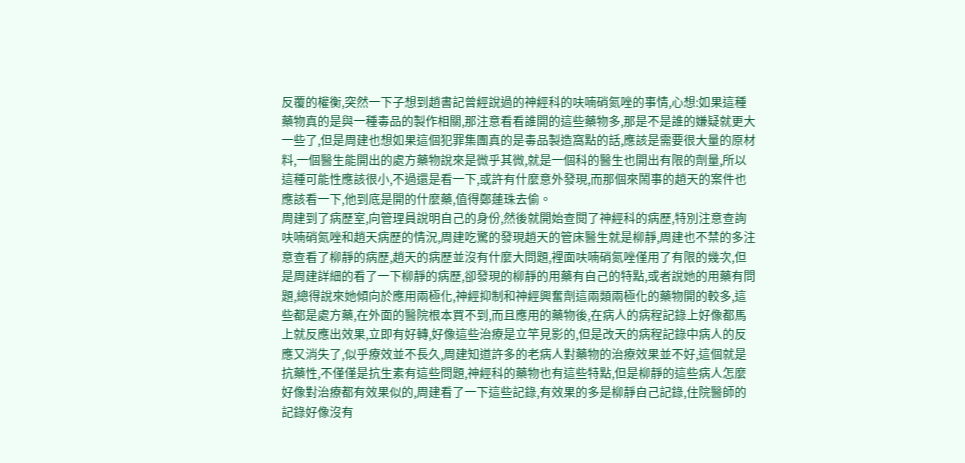反覆的權衡,突然一下子想到趙書記曾經說過的神經科的呋喃硝氮唑的事情,心想:如果這種藥物真的是與一種毒品的製作相關,那注意看看誰開的這些藥物多,那是不是誰的嫌疑就更大一些了,但是周建也想如果這個犯罪集團真的是毒品製造窩點的話,應該是需要很大量的原材料,一個醫生能開出的處方藥物說來是微乎其微,就是一個科的醫生也開出有限的劑量,所以這種可能性應該很小,不過還是看一下,或許有什麼意外發現,而那個來鬧事的趙天的案件也應該看一下,他到底是開的什麼藥,值得鄭蓮珠去偷。
周建到了病歷室,向管理員說明自己的身份,然後就開始查閱了神經科的病歷,特別注意查詢呋喃硝氮唑和趙天病歷的情況,周建吃驚的發現趙天的管床醫生就是柳靜,周建也不禁的多注意查看了柳靜的病歷,趙天的病歷並沒有什麼大問題,裡面呋喃硝氮唑僅用了有限的幾次,但是周建詳細的看了一下柳靜的病歷,卻發現的柳靜的用藥有自己的特點,或者說她的用藥有問題,總得說來她傾向於應用兩極化,神經抑制和神經興奮劑這兩類兩極化的藥物開的較多,這些都是處方藥,在外面的醫院根本買不到,而且應用的藥物後,在病人的病程記錄上好像都馬上就反應出效果,立即有好轉,好像這些治療是立竿見影的,但是改天的病程記錄中病人的反應又消失了,似乎療效並不長久,周建知道許多的老病人對藥物的治療效果並不好,這個就是抗藥性,不僅僅是抗生素有這些問題,神經科的藥物也有這些特點,但是柳靜的這些病人怎麼好像對治療都有效果似的,周建看了一下這些記錄,有效果的多是柳靜自己記錄,住院醫師的記錄好像沒有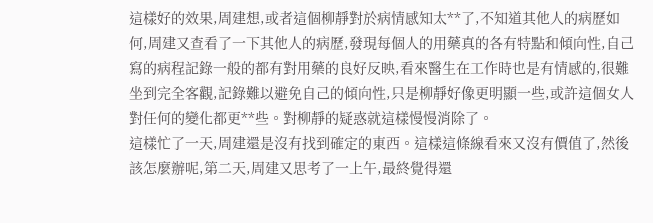這樣好的效果,周建想,或者這個柳靜對於病情感知太**了,不知道其他人的病歷如何,周建又查看了一下其他人的病歷,發現每個人的用藥真的各有特點和傾向性,自己寫的病程記錄一般的都有對用藥的良好反映,看來醫生在工作時也是有情感的,很難坐到完全客觀,記錄難以避免自己的傾向性,只是柳靜好像更明顯一些,或許這個女人對任何的變化都更**些。對柳靜的疑惑就這樣慢慢消除了。
這樣忙了一天,周建還是沒有找到確定的東西。這樣這條線看來又沒有價值了,然後該怎麼辦呢,第二天,周建又思考了一上午,最終覺得還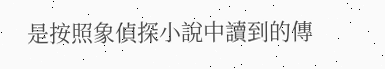是按照象偵探小說中讀到的傳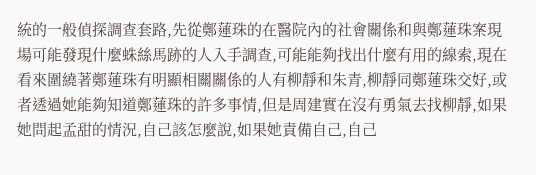統的一般偵探調查套路,先從鄭蓮珠的在醫院內的社會關係和與鄭蓮珠案現場可能發現什麼蛛絲馬跡的人入手調查,可能能夠找出什麼有用的線索,現在看來圍繞著鄭蓮珠有明顯相關關係的人有柳靜和朱青,柳靜同鄭蓮珠交好,或者透過她能夠知道鄭蓮珠的許多事情,但是周建實在沒有勇氣去找柳靜,如果她問起孟甜的情況,自己該怎麼說,如果她責備自己,自己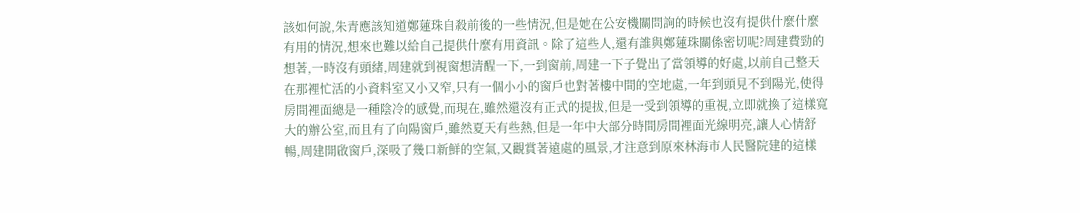該如何說,朱青應該知道鄭蓮珠自殺前後的一些情況,但是她在公安機關問詢的時候也沒有提供什麼什麼有用的情況,想來也難以給自己提供什麼有用資訊。除了這些人,還有誰與鄭蓮珠關係密切呢?周建費勁的想著,一時沒有頭緒,周建就到視窗想清醒一下,一到窗前,周建一下子覺出了當領導的好處,以前自己整天在那裡忙活的小資料室又小又窄,只有一個小小的窗戶也對著樓中間的空地處,一年到頭見不到陽光,使得房間裡面總是一種陰冷的感覺,而現在,雖然還沒有正式的提拔,但是一受到領導的重視,立即就換了這樣寬大的辦公室,而且有了向陽窗戶,雖然夏天有些熱,但是一年中大部分時間房間裡面光線明亮,讓人心情舒暢,周建開啟窗戶,深吸了幾口新鮮的空氣,又觀賞著遠處的風景,才注意到原來林海市人民醫院建的這樣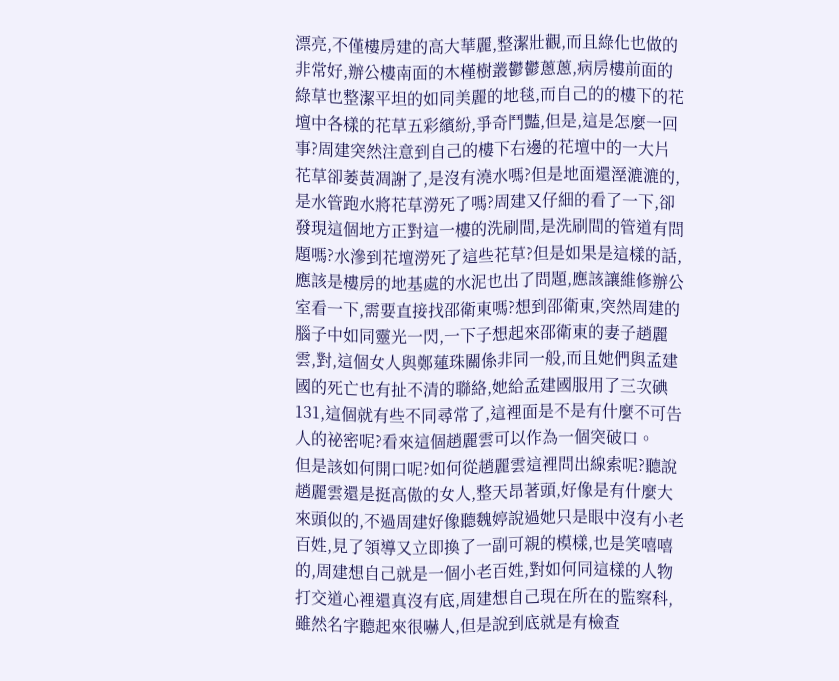漂亮,不僅樓房建的高大華麗,整潔壯觀,而且綠化也做的非常好,辦公樓南面的木槿樹叢鬱鬱蔥蔥,病房樓前面的綠草也整潔平坦的如同美麗的地毯,而自己的的樓下的花壇中各樣的花草五彩繽紛,爭奇鬥豔,但是,這是怎麼一回事?周建突然注意到自己的樓下右邊的花壇中的一大片花草卻萎黃凋謝了,是沒有澆水嗎?但是地面還溼漉漉的,是水管跑水將花草澇死了嗎?周建又仔細的看了一下,卻發現這個地方正對這一樓的洗刷間,是洗刷間的管道有問題嗎?水滲到花壇澇死了這些花草?但是如果是這樣的話,應該是樓房的地基處的水泥也出了問題,應該讓維修辦公室看一下,需要直接找邵衛東嗎?想到邵衛東,突然周建的腦子中如同靈光一閃,一下子想起來邵衛東的妻子趙麗雲,對,這個女人與鄭蓮珠關係非同一般,而且她們與孟建國的死亡也有扯不清的聯絡,她給孟建國服用了三次碘131,這個就有些不同尋常了,這裡面是不是有什麼不可告人的祕密呢?看來這個趙麗雲可以作為一個突破口。
但是該如何開口呢?如何從趙麗雲這裡問出線索呢?聽說趙麗雲還是挺高傲的女人,整天昂著頭,好像是有什麼大來頭似的,不過周建好像聽魏婷說過她只是眼中沒有小老百姓,見了領導又立即換了一副可親的模樣,也是笑嘻嘻的,周建想自己就是一個小老百姓,對如何同這樣的人物打交道心裡還真沒有底,周建想自己現在所在的監察科,雖然名字聽起來很嚇人,但是說到底就是有檢查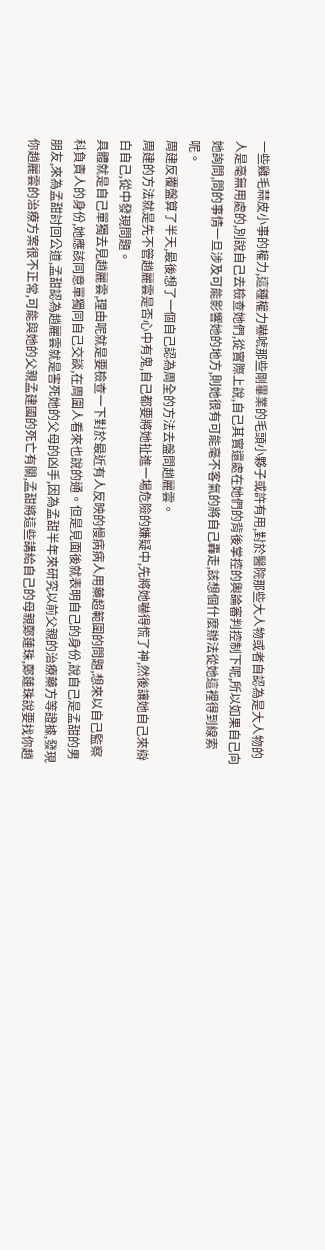一些雞毛蒜皮小事的權力,這種權力嚇唬那些剛畢業的毛頭小夥子或許有用,對於醫院那些大人物或者自認為是大人物的人是毫無用處的,別說自己去檢查她們,從實際上說,自己其實還處在她們的背後掌控的輿論審判控制下呢,所以如果自己向她詢問,問的事情一旦涉及可能影響她的地方,則她很有可能毫不客氣的將自己轟走,該想個什麼辦法從她這裡得到線索呢。
周建反覆盤算了半天,最後想了一個自己認為周全的方法去盤問趙麗雲。
周建的方法就是先不管趙麗雲是否心中有鬼,自己都要將她扯進一場危險的嫌疑中,先將她嚇得慌了神,然後讓她自己來辯白自己,從中發現問題。
具體就是自己單獨去見趙麗雲,理由呢就是要檢查一下對於最近有人反映的慢病病人用藥超範圍的問題,想來以自己監察科負責人的身份,她應該同意單獨同自己交談,在周圍人看來也說的通。但是見面後就表明自己的身份,說自己是孟甜的男朋友,來為孟甜討回公道,孟甜認為趙麗雲就是害死她的父母的凶手,因為孟甜半年來研究以前父親的治療藥方等證據,發現你趙麗雲的治療方案很不正常,可能與她的父親孟建國的死亡有關,孟甜將這些講給自己的母親鄭蓮珠,鄭蓮珠說要找你趙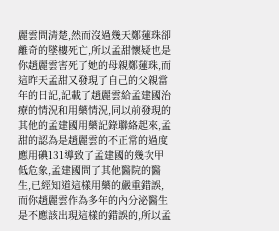麗雲問清楚,然而沒過幾天鄭蓮珠卻離奇的墜樓死亡,所以孟甜懷疑也是你趙麗雲害死了她的母親鄭蓮珠,而這昨天孟甜又發現了自己的父親當年的日記,記載了趙麗雲給孟建國治療的情況和用藥情況,同以前發現的其他的孟建國用藥記錄聯絡起來,孟甜的認為是趙麗雲的不正常的過度應用碘131導致了孟建國的幾次甲低危象,孟建國問了其他醫院的醫生,已經知道這樣用藥的嚴重錯誤,而你趙麗雲作為多年的內分泌醫生是不應該出現這樣的錯誤的,所以孟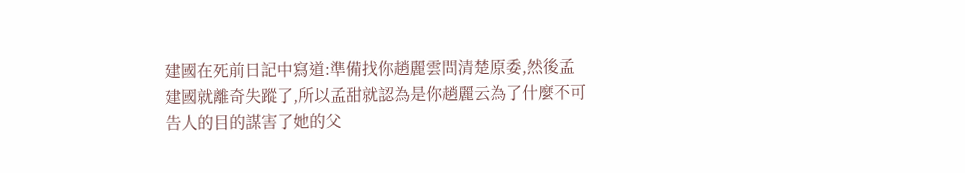建國在死前日記中寫道:準備找你趙麗雲問清楚原委,然後孟建國就離奇失蹤了,所以孟甜就認為是你趙麗云為了什麼不可告人的目的謀害了她的父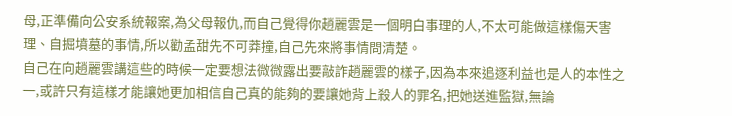母,正準備向公安系統報案,為父母報仇,而自己覺得你趙麗雲是一個明白事理的人,不太可能做這樣傷天害理、自掘墳墓的事情,所以勸孟甜先不可莽撞,自己先來將事情問清楚。
自己在向趙麗雲講這些的時候一定要想法微微露出要敲詐趙麗雲的樣子,因為本來追逐利益也是人的本性之一,或許只有這樣才能讓她更加相信自己真的能夠的要讓她背上殺人的罪名,把她送進監獄,無論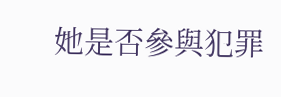她是否參與犯罪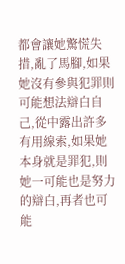都會讓她驚慌失措,亂了馬腳,如果她沒有參與犯罪則可能想法辯白自己,從中露出許多有用線索,如果她本身就是罪犯,則她一可能也是努力的辯白,再者也可能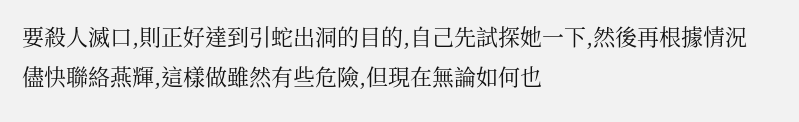要殺人滅口,則正好達到引蛇出洞的目的,自己先試探她一下,然後再根據情況儘快聯絡燕輝,這樣做雖然有些危險,但現在無論如何也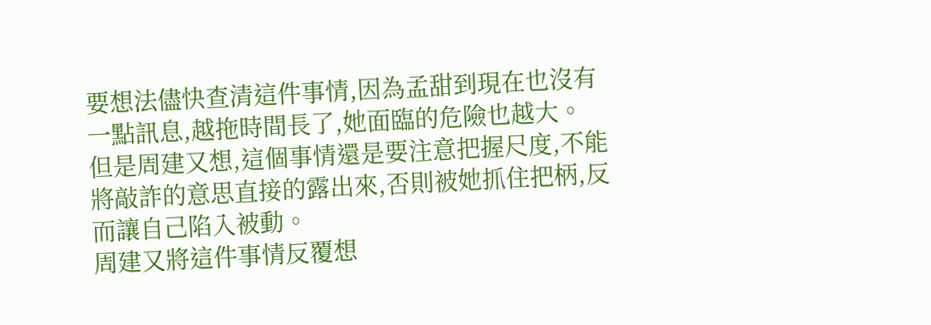要想法儘快查清這件事情,因為孟甜到現在也沒有一點訊息,越拖時間長了,她面臨的危險也越大。
但是周建又想,這個事情還是要注意把握尺度,不能將敲詐的意思直接的露出來,否則被她抓住把柄,反而讓自己陷入被動。
周建又將這件事情反覆想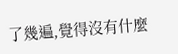了幾遍,覺得沒有什麼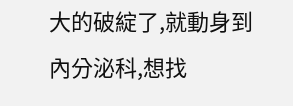大的破綻了,就動身到內分泌科,想找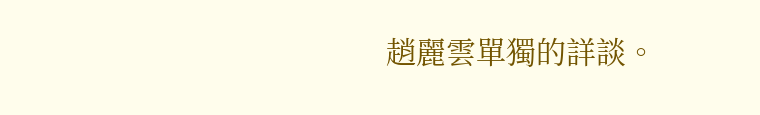趙麗雲單獨的詳談。